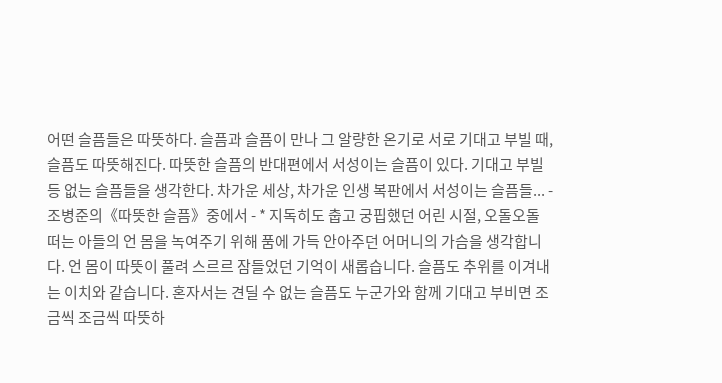어떤 슬픔들은 따뜻하다. 슬픔과 슬픔이 만나 그 알량한 온기로 서로 기대고 부빌 때, 슬픔도 따뜻해진다. 따뜻한 슬픔의 반대편에서 서성이는 슬픔이 있다. 기대고 부빌 등 없는 슬픔들을 생각한다. 차가운 세상, 차가운 인생 복판에서 서성이는 슬픔들... - 조병준의《따뜻한 슬픔》중에서 - * 지독히도 춥고 궁핍했던 어린 시절, 오돌오돌 떠는 아들의 언 몸을 녹여주기 위해 품에 가득 안아주던 어머니의 가슴을 생각합니다. 언 몸이 따뜻이 풀려 스르르 잠들었던 기억이 새롭습니다. 슬픔도 추위를 이겨내는 이치와 같습니다. 혼자서는 견딜 수 없는 슬픔도 누군가와 함께 기대고 부비면 조금씩 조금씩 따뜻하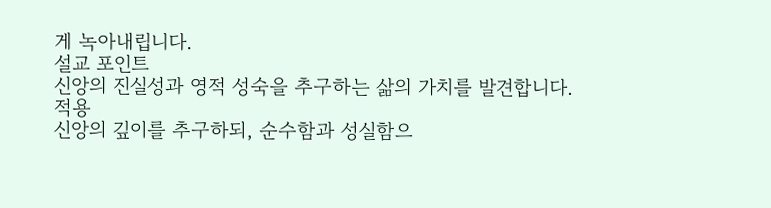게 녹아내립니다.
설교 포인트
신앙의 진실성과 영적 성숙을 추구하는 삶의 가치를 발견합니다.
적용
신앙의 깊이를 추구하되, 순수함과 성실함으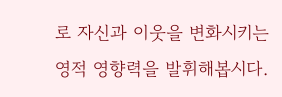로 자신과 이웃을 변화시키는 영적 영향력을 발휘해봅시다.